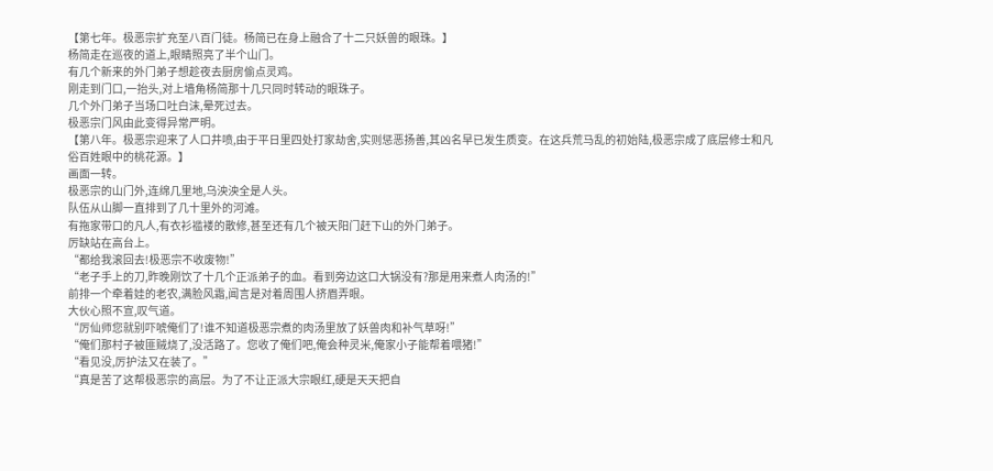【第七年。极恶宗扩充至八百门徒。杨简已在身上融合了十二只妖兽的眼珠。】
杨简走在巡夜的道上,眼睛照亮了半个山门。
有几个新来的外门弟子想趁夜去厨房偷点灵鸡。
刚走到门口,一抬头,对上墙角杨简那十几只同时转动的眼珠子。
几个外门弟子当场口吐白沫,晕死过去。
极恶宗门风由此变得异常严明。
【第八年。极恶宗迎来了人口井喷,由于平日里四处打家劫舍,实则惩恶扬善,其凶名早已发生质变。在这兵荒马乱的初始陆,极恶宗成了底层修士和凡俗百姓眼中的桃花源。】
画面一转。
极恶宗的山门外,连绵几里地,乌泱泱全是人头。
队伍从山脚一直排到了几十里外的河滩。
有拖家带口的凡人,有衣衫褴褛的散修,甚至还有几个被天阳门赶下山的外门弟子。
厉缺站在高台上。
“都给我滚回去!极恶宗不收废物!”
“老子手上的刀,昨晚刚饮了十几个正派弟子的血。看到旁边这口大锅没有?那是用来煮人肉汤的!”
前排一个牵着娃的老农,满脸风霜,闻言是对着周围人挤眉弄眼。
大伙心照不宣,叹气道。
“厉仙师您就别吓唬俺们了!谁不知道极恶宗煮的肉汤里放了妖兽肉和补气草呀!”
“俺们那村子被匪贼烧了,没活路了。您收了俺们吧,俺会种灵米,俺家小子能帮着喂猪!”
“看见没,厉护法又在装了。”
“真是苦了这帮极恶宗的高层。为了不让正派大宗眼红,硬是天天把自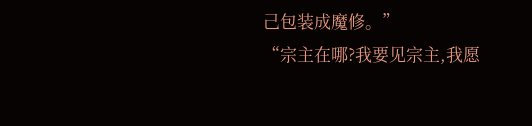己包装成魔修。”
“宗主在哪?我要见宗主,我愿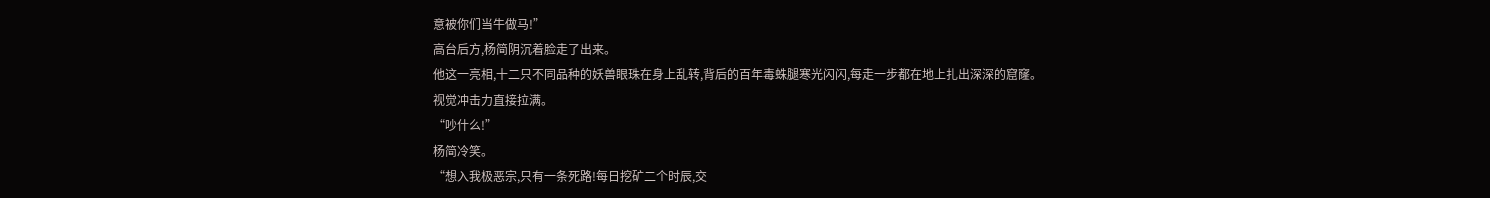意被你们当牛做马!”
高台后方,杨简阴沉着脸走了出来。
他这一亮相,十二只不同品种的妖兽眼珠在身上乱转,背后的百年毒蛛腿寒光闪闪,每走一步都在地上扎出深深的窟窿。
视觉冲击力直接拉满。
“吵什么!”
杨简冷笑。
“想入我极恶宗,只有一条死路!每日挖矿二个时辰,交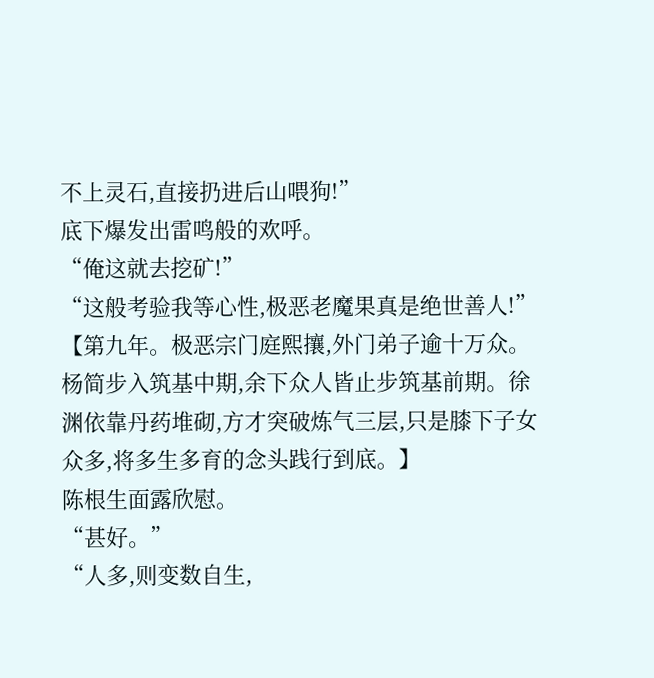不上灵石,直接扔进后山喂狗!”
底下爆发出雷鸣般的欢呼。
“俺这就去挖矿!”
“这般考验我等心性,极恶老魔果真是绝世善人!”
【第九年。极恶宗门庭熙攘,外门弟子逾十万众。杨简步入筑基中期,余下众人皆止步筑基前期。徐渊依靠丹药堆砌,方才突破炼气三层,只是膝下子女众多,将多生多育的念头践行到底。】
陈根生面露欣慰。
“甚好。”
“人多,则变数自生,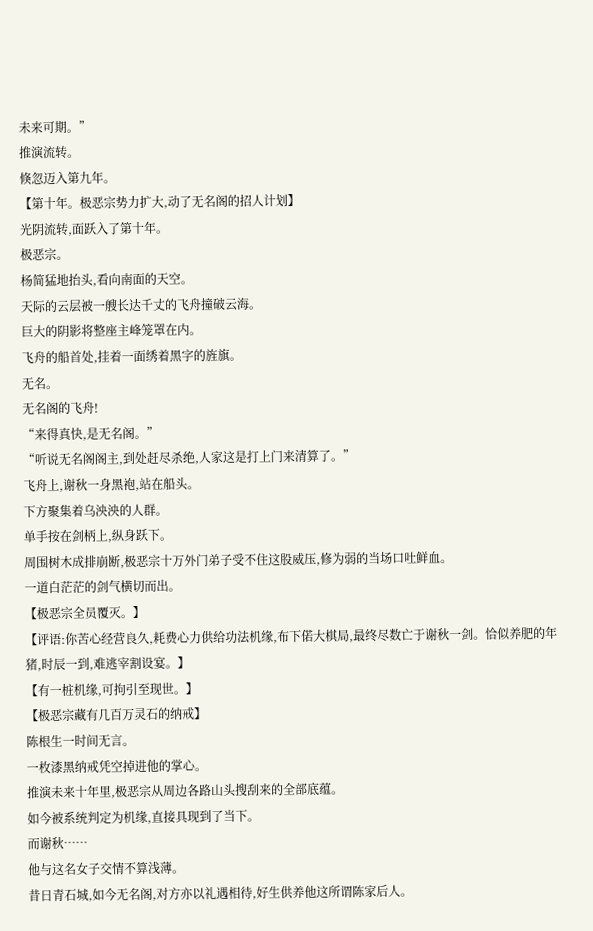未来可期。”
推演流转。
倏忽迈入第九年。
【第十年。极恶宗势力扩大,动了无名阁的招人计划】
光阴流转,面跃入了第十年。
极恶宗。
杨简猛地抬头,看向南面的天空。
天际的云层被一艘长达千丈的飞舟撞破云海。
巨大的阴影将整座主峰笼罩在内。
飞舟的船首处,挂着一面绣着黑字的旌旗。
无名。
无名阁的飞舟!
“来得真快,是无名阁。”
“听说无名阁阁主,到处赶尽杀绝,人家这是打上门来清算了。”
飞舟上,谢秋一身黑袍,站在船头。
下方聚集着乌泱泱的人群。
单手按在剑柄上,纵身跃下。
周围树木成排崩断,极恶宗十万外门弟子受不住这股威压,修为弱的当场口吐鲜血。
一道白茫茫的剑气横切而出。
【极恶宗全员覆灭。】
【评语:你苦心经营良久,耗费心力供给功法机缘,布下偌大棋局,最终尽数亡于谢秋一剑。恰似养肥的年猪,时辰一到,难逃宰割设宴。】
【有一桩机缘,可拘引至现世。】
【极恶宗藏有几百万灵石的纳戒】
陈根生一时间无言。
一枚漆黑纳戒凭空掉进他的掌心。
推演未来十年里,极恶宗从周边各路山头搜刮来的全部底蕴。
如今被系统判定为机缘,直接具现到了当下。
而谢秋……
他与这名女子交情不算浅薄。
昔日青石城,如今无名阁,对方亦以礼遇相待,好生供养他这所谓陈家后人。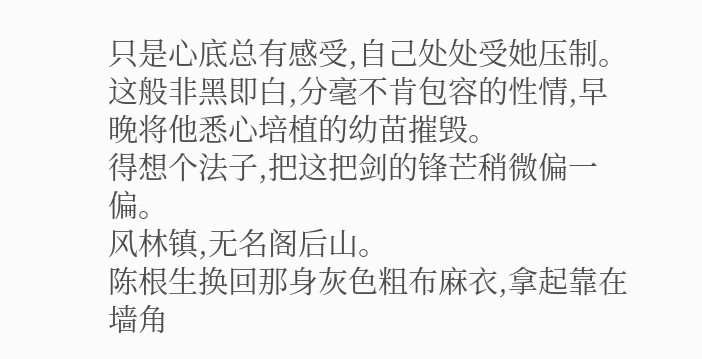只是心底总有感受,自己处处受她压制。
这般非黑即白,分毫不肯包容的性情,早晚将他悉心培植的幼苗摧毁。
得想个法子,把这把剑的锋芒稍微偏一偏。
风林镇,无名阁后山。
陈根生换回那身灰色粗布麻衣,拿起靠在墙角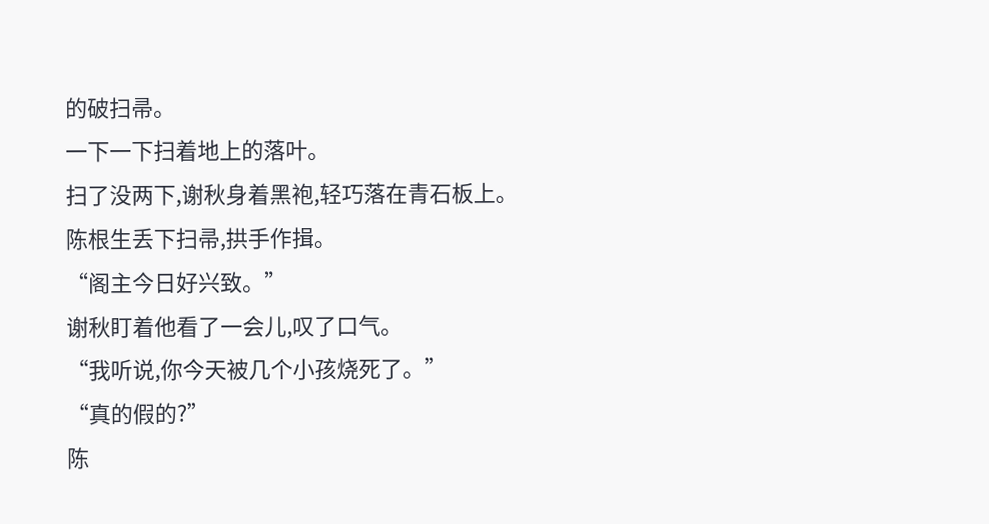的破扫帚。
一下一下扫着地上的落叶。
扫了没两下,谢秋身着黑袍,轻巧落在青石板上。
陈根生丢下扫帚,拱手作揖。
“阁主今日好兴致。”
谢秋盯着他看了一会儿,叹了口气。
“我听说,你今天被几个小孩烧死了。”
“真的假的?”
陈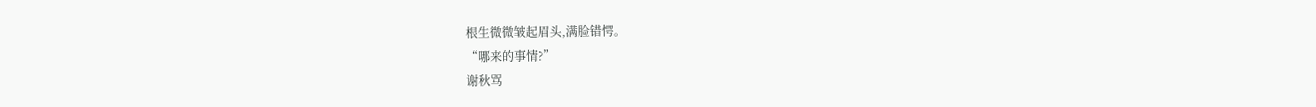根生微微皱起眉头,满脸错愕。
“哪来的事情?”
谢秋骂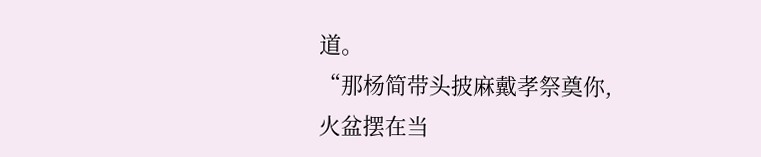道。
“那杨简带头披麻戴孝祭奠你,火盆摆在当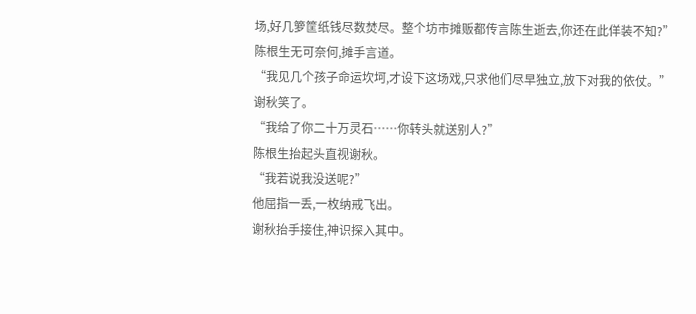场,好几箩筐纸钱尽数焚尽。整个坊市摊贩都传言陈生逝去,你还在此佯装不知?”
陈根生无可奈何,摊手言道。
“我见几个孩子命运坎坷,才设下这场戏,只求他们尽早独立,放下对我的依仗。”
谢秋笑了。
“我给了你二十万灵石……你转头就送别人?”
陈根生抬起头直视谢秋。
“我若说我没送呢?”
他屈指一丢,一枚纳戒飞出。
谢秋抬手接住,神识探入其中。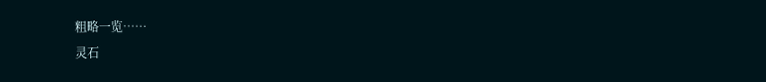粗略一览……
灵石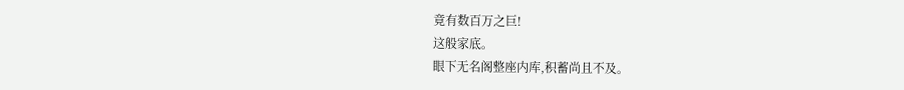竟有数百万之巨!
这般家底。
眼下无名阁整座内库,积蓄尚且不及。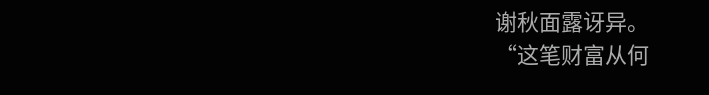谢秋面露讶异。
“这笔财富从何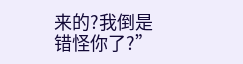来的?我倒是错怪你了?”